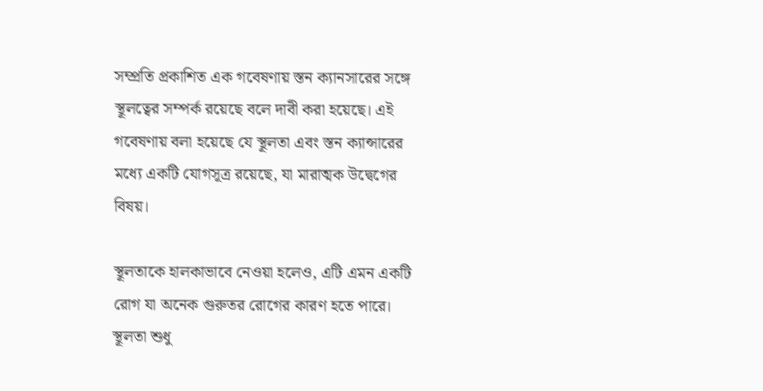সম্প্রতি প্রকাশিত এক গবেষণায় স্তন ক্যানসারের সঙ্গে স্থূলত্বের সম্পর্ক রয়েছে বলে দাবী করা হয়েছে। এই গবেষণায় বলা হয়েছে যে স্থূলতা এবং স্তন ক্যান্সারের মধ্যে একটি যোগসূত্র রয়েছে, যা মারাত্মক উদ্বেগের বিষয়।

স্থূলতাকে হালকাভাবে নেওয়া হলেও, এটি এমন একটি রোগ যা অনেক গুরুতর রোগের কারণ হতে পারে। স্থূলতা শুধু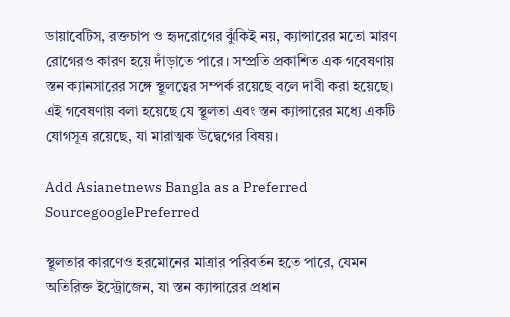ডায়াবেটিস, রক্তচাপ ও হৃদরোগের ঝুঁকিই নয়, ক্যান্সারের মতো মারণ রোগেরও কারণ হয়ে দাঁড়াতে পারে। সম্প্রতি প্রকাশিত এক গবেষণায় স্তন ক্যানসারের সঙ্গে স্থূলত্বের সম্পর্ক রয়েছে বলে দাবী করা হয়েছে। এই গবেষণায় বলা হয়েছে যে স্থূলতা এবং স্তন ক্যান্সারের মধ্যে একটি যোগসূত্র রয়েছে, যা মারাত্মক উদ্বেগের বিষয়।

Add Asianetnews Bangla as a Preferred SourcegooglePreferred

স্থূলতার কারণেও হরমোনের মাত্রার পরিবর্তন হতে পারে, যেমন অতিরিক্ত ইস্ট্রোজেন, যা স্তন ক্যান্সারের প্রধান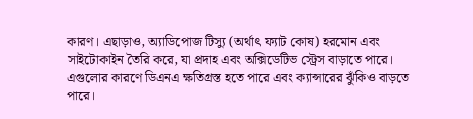কারণ। এছাড়াও, অ্যাডিপোজ টিস্যু (অর্থাৎ ফ্যাট কোষ) হরমোন এবং সাইটোকাইন তৈরি করে, যা প্রদাহ এবং অক্সিডেটিভ স্ট্রেস বাড়াতে পারে। এগুলোর কারণে ডিএনএ ক্ষতিগ্রস্ত হতে পারে এবং ক্যান্সারের ঝুঁকিও বাড়তে পারে।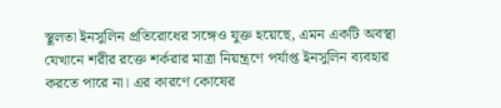স্থূলতা ইনসুলিন প্রতিরোধের সঙ্গেও যুক্ত হয়েছে, এমন একটি অবস্থা যেখানে শরীর রক্তে শর্করার মাত্রা নিয়ন্ত্রণে পর্যাপ্ত ইনসুলিন ব্যবহার করতে পারে না। এর কারণে কোষের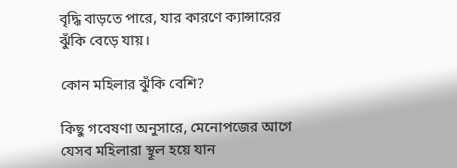বৃদ্ধি বাড়তে পারে, যার কারণে ক্যান্সারের ঝুঁকি বেড়ে যায়।

কোন মহিলার ঝুঁকি বেশি?

কিছু গবেষণা অনুসারে, মেনোপজের আগে যেসব মহিলারা স্থূল হয়ে যান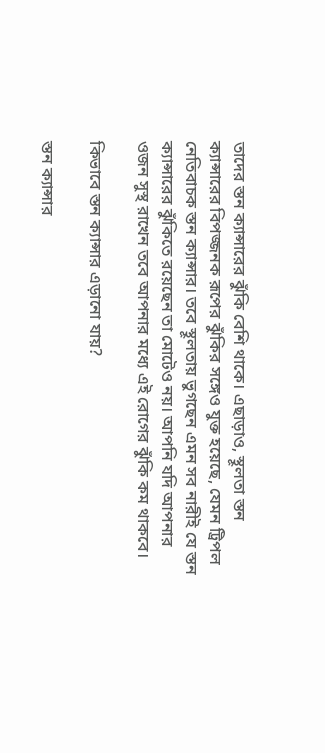তাদের স্তন ক্যান্সারের ঝুঁকি বেশি থাকে। এছাড়াও, স্থূলতা স্তন ক্যান্সারের বিপজ্জনক রূপের ঝুঁকির সঙ্গেও যুক্ত হয়েছে, যেমন ট্রিপল নেতিবাচক স্তন ক্যান্সার। তবে স্থূলতায় ভুগছেন এমন সব নারীই যে স্তন ক্যান্সারের ঝুঁকিতে রয়েছেন তা মোটেও নয়। আপনি যদি আপনার ওজন সুস্থ রাখেন তবে আপনার মধ্যে এই রোগের ঝুঁকি কম থাকবে।

কিভাবে স্তন ক্যান্সার এড়ানো যায়?

স্তন ক্যান্সার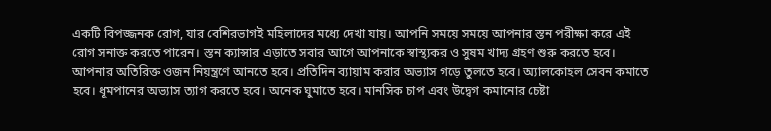একটি বিপজ্জনক রোগ, যার বেশিরভাগই মহিলাদের মধ্যে দেখা যায়। আপনি সময়ে সময়ে আপনার স্তন পরীক্ষা করে এই রোগ সনাক্ত করতে পারেন। স্তন ক্যান্সার এড়াতে সবার আগে আপনাকে স্বাস্থ্যকর ও সুষম খাদ্য গ্রহণ শুরু করতে হবে। আপনার অতিরিক্ত ওজন নিয়ন্ত্রণে আনতে হবে। প্রতিদিন ব্যায়াম করার অভ্যাস গড়ে তুলতে হবে। অ্যালকোহল সেবন কমাতে হবে। ধূমপানের অভ্যাস ত্যাগ করতে হবে। অনেক ঘুমাতে হবে। মানসিক চাপ এবং উদ্বেগ কমানোর চেষ্টা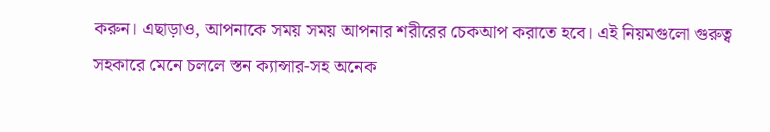করুন। এছাড়াও, আপনাকে সময় সময় আপনার শরীরের চেকআপ করাতে হবে। এই নিয়মগুলো গুরুত্ব সহকারে মেনে চললে স্তন ক্যান্সার-সহ অনেক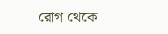রোগ থেকে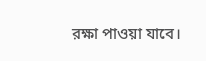রক্ষা পাওয়া যাবে।